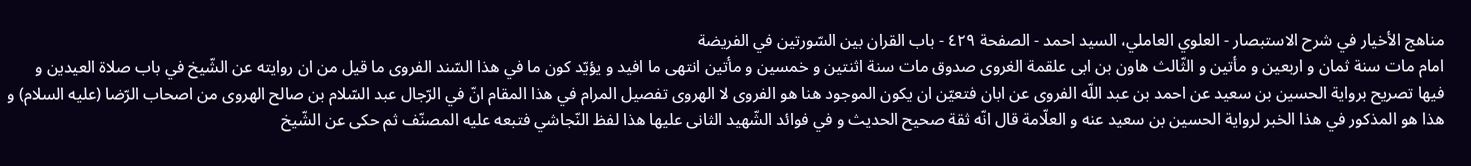مناهج الأخيار في شرح الاستبصار - العلوي العاملي، السيد احمد - الصفحة ٤٢٩ - باب القران بين السّورتين في الفريضة
امام مات سنة ثمان و اربعين و مأتين و الثّالث هاون بن ابى علقمة الغروى صدوق مات سنة اثنتين و خمسين و مأتين انتهى ما افيد و يؤيّد كون ما في هذا السّند الفروى ما قيل من ان روايته عن الشّيخ في باب صلاة العيدين و فيها تصريح برواية الحسين بن سعيد عن احمد بن عبد اللّه الفروى عن ابان فتعيّن ان يكون الموجود هنا هو الفروى لا الهروى تفصيل المرام في هذا المقام انّ في الرّجال عبد السّلام بن صالح الهروى من اصحاب الرّضا (عليه السلام) و هذا هو المذكور في هذا الخبر لرواية الحسين بن سعيد عنه و العلّامة قال انّه ثقة صحيح الحديث و في فوائد الشّهيد الثانى عليها هذا لفظ النّجاشي فتبعه عليه المصنّف ثم حكى عن الشّيخ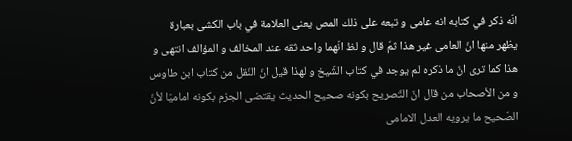انّه ذكر في كتابه انه عامى و تبعه على ذلك المص يعنى العلامة في باب الكشى بعبارة يظهر منها انّ العامى غير هذا ثمّ قال و لظ انّهما واحد ثقه عند المخالف و المؤالف انتهى و هذا كما ترى انّ ما ذكره لم يوجد في كتاب الشّيخ و لهذا قيل انّ النّقل من كتاب ابن طاوس و من الأصحاب من قال انّ التّصريح بكونه صحيح الحديث يقتضى الجزم بكونه اماميّا لأنّ الصّحيح ما يرويه العدل الامامى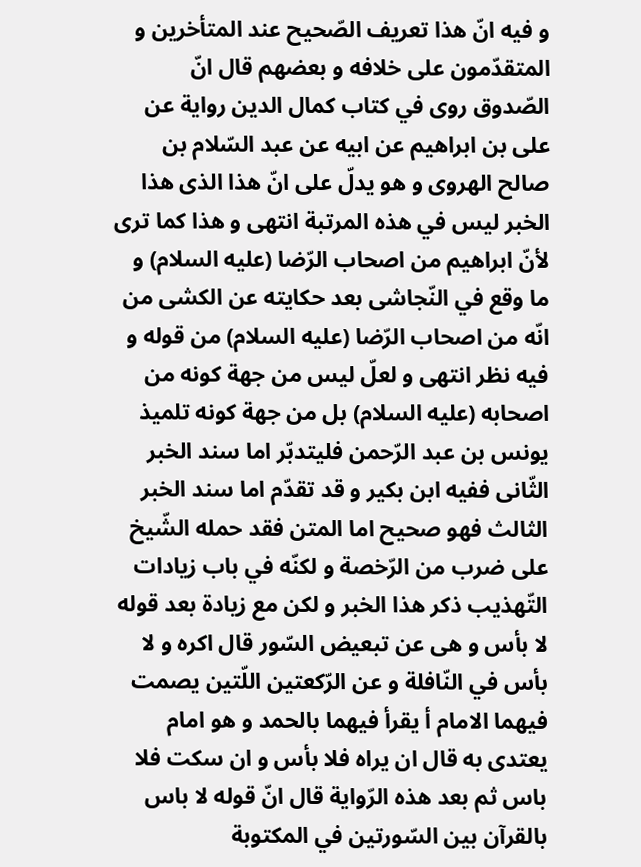و فيه انّ هذا تعريف الصّحيح عند المتأخرين و المتقدّمون على خلافه و بعضهم قال انّ الصّدوق روى في كتاب كمال الدين رواية عن على بن ابراهيم عن ابيه عن عبد السّلام بن صالح الهروى و هو يدلّ على انّ هذا الذى هذا الخبر ليس في هذه المرتبة انتهى و هذا كما ترى لأنّ ابراهيم من اصحاب الرّضا (عليه السلام) و ما وقع في النّجاشى بعد حكايته عن الكشى من انّه من اصحاب الرّضا (عليه السلام) من قوله و فيه نظر انتهى و لعلّ ليس من جهة كونه من اصحابه (عليه السلام) بل من جهة كونه تلميذ يونس بن عبد الرّحمن فليتدبّر اما سند الخبر الثّانى ففيه ابن بكير و قد تقدّم اما سند الخبر الثالث فهو صحيح اما المتن فقد حمله الشّيخ على ضرب من الرّخصة و لكنّه في باب زيادات التّهذيب ذكر هذا الخبر و لكن مع زيادة بعد قوله لا بأس و هى عن تبعيض السّور قال اكره و لا بأس في النّافلة و عن الرّكعتين اللّتين يصمت فيهما الامام أ يقرأ فيهما بالحمد و هو امام يعتدى به قال ان يراه فلا بأس و ان سكت فلا باس ثم بعد هذه الرّواية قال انّ قوله لا باس بالقرآن بين السّورتين في المكتوبة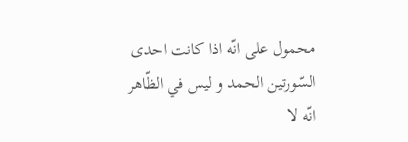محمول على انّه اذا كانت احدى السّورتين الحمد و ليس في الظّاهر انّه لا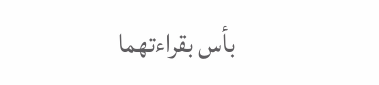بأس بقراءتهما